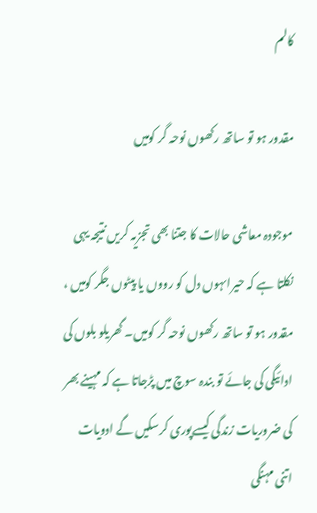کالم

مقدور ہو تو ساتھ رکھوں نوحہ گر کومیں

موجودہ معاشی حالات کا جتنا بھی تجزیہ کریں نتیجہ یہی نکلتا ہے کہ حیراںہوں دل کو رووں یا پیٹوں جگر کومیں ، مقدور ہو تو ساتھ رکھوں نوحہ گر کومیں۔ گھریلو بلوں کی ادائیگی کی جائے تو بندہ سوچ میں پڑجاتا ہے کہ مہینے بھر کی ضروریات زندگی کیسےپوری کرسکیں گے ادویات اتنی مہنگی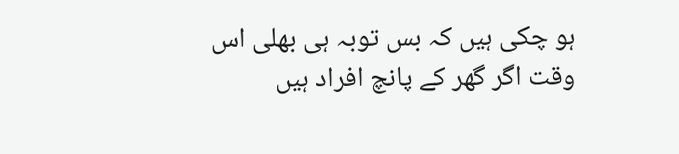ہو چکی ہیں کہ بس توبہ ہی بھلی اس وقت اگر گھر کے پانچ افراد ہیں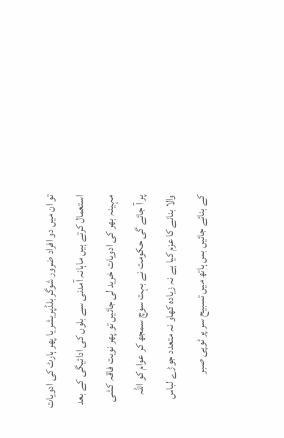تو ان میں دو افراد ضرور شوگر بلڈپریشر یا پھر ہارٹ کی ادویات استعمال کرتے ہیں ماہانہ آمدنی سے بلوں کی ادائیگی کے بعد مہینہ بھر کی ادویات خرید لی جائیں تو پھر نوبت فاقہ کشی پر آ جائے گی حکومت نے بہت سوچ سمجھ کر عوام کو اللہ والا بنانے کا عزم کیا ہے نہ زیادہ کھاو نہ متعدد جوڑے لباس کے بنائے جائیں بس ہاتھ میں تسبیح سر پر ٹوپی صبر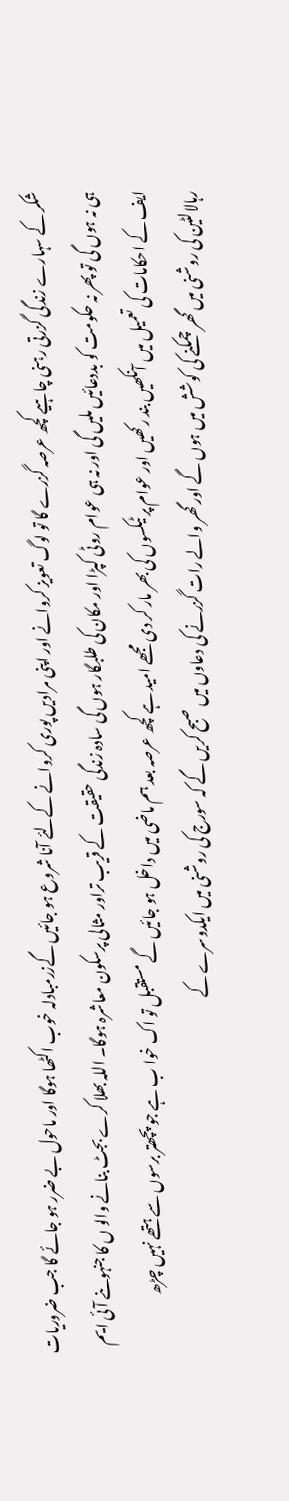شکر کے سہارے زندگی گزرتی رہنی چاہیے کچھ عرصہ گزرے گا تو لوگ تعویز کروانے اور اپنی مرادیں پوری کروانے کےلئے آنا شروع ہو جائیں گےزرمبادلہ خوب اکٹھا ہوگا اور ماحول بے ضرر ہو جائے گا جب ضروریات ہی نہ ہوں گی تو پھر نہ حکومت کو بددعائیں ملیں گی اور نہ ہی عوام روٹی کپڑا اور مکان کی طلبگار ہوں گی سادہ زندگی حقیقت کے قریب تراور مثالی پرسکون معاشرہ ہوگا۔ اللہ بھلا کرے بجٹ بنانے والو ں کا جنہوںنے آئی ایم ایف کے احکامات کی تعمیل میں آنکھیں بند رکھیں اور عوام پر ٹیکسوں کی بھر مار کر دی مجھے امید ہے کچھ عرصہ بعد ہم ماضی میں داخل ہو جائیں گے مستقبل تو اک خوا ب ہے جو پچھتر برسوں سے ہتھے نہیں چڑھ رہالالٹین کی روشنی میں گھر چمکنے کی کوشش میں ہوں گے اور گھر والے رات گزرنے کی دعاوں میں صبح کریں گے کہ سورج کی روشنی میں ایکدوسرے کے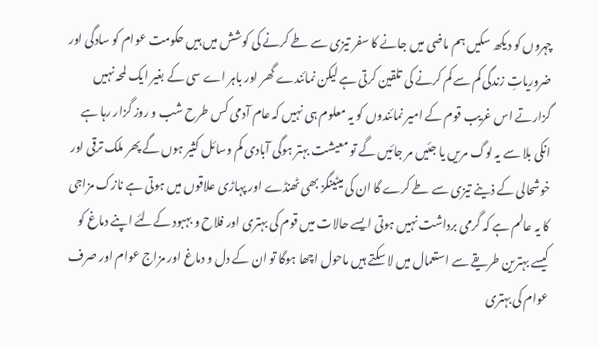چہروں کو دیکھ سکیں ہم ماضی میں جانے کا سفر تیزی سے طے کرنے کی کوشش میں ہیں حکومت عوام کو سادگی اور ضروریاتِ زندگی کم سے کم کرنے کی تلقین کرتی ہے لیکن نمائندے گھر اور باہر اے سی کے بغیر ایک لمحہ نہیں گزارتے اس غریب قوم کے امیر نمائندوں کو یہ معلوم ہی نہیں کہ عام آدمی کس طرح شب و روز گزار رہا ہے انکی بلا سے یہ لوگ مریں یا جئیں مر جائیں گے تو معیشت بہتر ہوگی آبادی کم وسائل کثیر ہوں گے پھر ملک ترقی اور خوشحالی کے ذینے تیزی سے طے کرے گا ان کی میٹینگز بھی ٹھنڈے اور پہاڑی علاقوں میں ہوتی ہے نازک مزاجی کا یہ عالم ہے کہ گرمی برداشت نہیں ہوتی ایسے حالات میں قوم کی بہتری اور فلاح و بہبود کےلئے اپنے دماغ کو کیسے بہترین طریقے سے استعمال میں لا سکتے ہیں ماحول اچھا ہوگا تو ان کے دل و دماغ اور مزاج عوام اور صرف عوام کی بہتری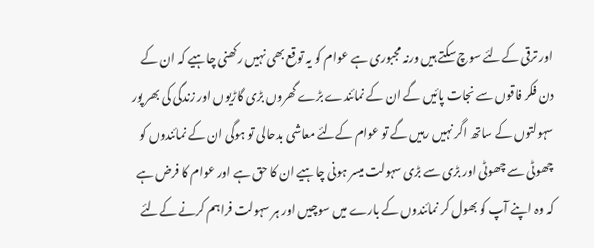اور ترقی کےلئے سوچ سکتے ہیں ورنہ مجبوری ہے عوام کو یہ توقع بھی نہیں رکھنی چاہیے کہ ان کے دن فکر فاقوں سے نجات پائیں گے ان کے نمائندے بڑے گھروں بڑی گاڑیوں اور زندگی کی بھر پور سہولتوں کے ساتھ اگر نہیں رہیں گے تو عوام کےلئے معاشی بدحالی تو ہوگی ان کے نمائندوں کو چھوٹی سے چھوٹی اور بڑی سے بڑی سہولت میسر ہونی چاہیے ان کا حق ہے اور عوام کا فرض ہے کہ وہ اپنے آپ کو بھول کر نمائندوں کے بارے میں سوچیں اور ہر سہولت فراہم کرنے کےلئے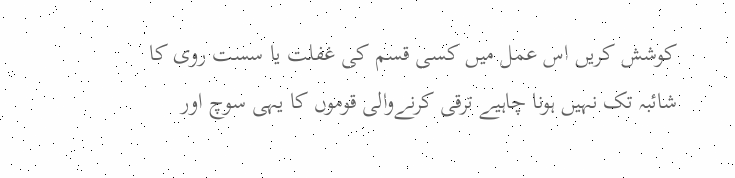کوشش کریں اس عمل میں کسی قسم کی غفلت یا سست روی کا شائبہ تک نہیں ہونا چاہیے ترقی کرنےوالی قوموں کا یہی سوچ اور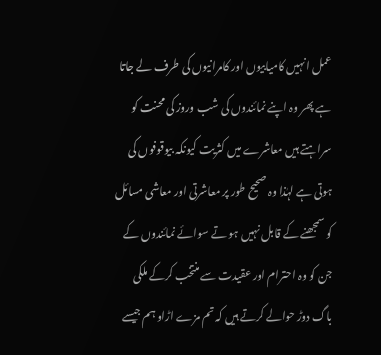عمل انہیں کامیابیوں اور کامرانیوں کی طرف لے جاتا ہے پھر وہ اپنے نمائندوں کی شب وروز کی محنت کو سراہتے ہیں معاشرے میں کثریت کیونکہ بیوقوفوں کی ہوتی ہے لہٰذا وہ صحیح طور پر معاشرتی اور معاشی مسائل کو سمجھنے کے قابل نہیں ہو تے سوائے نمائندوں کے جن کو وہ احترام اور عقیدت سے منتخب کرکے ملکی باگ دوڑ حوالے کرتے ہیں کہ تم مزے اڑاو ہم جیسے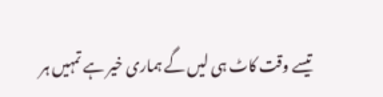تیسے وقت کاٹ ہی لیں گے ہماری خیر ہے تمہیں ہر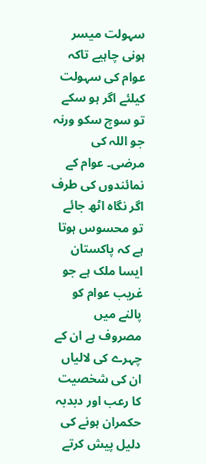سہولت میسر ہونی چاہیے تاکہ عوام کی سہولت کیلئے اگر ہو سکے تو سوچ سکو ورنہ جو اللہ کی مرضی۔ عوام کے نمائندوں کی طرف اگر نگاہ اٹھ جائے تو محسوس ہوتا ہے کہ پاکستان ایسا ملک ہے جو غریب عوام کو پالنے میں مصروف ہے ان کے چہرے کی لالیاں ان کی شخصیت کا رعب اور دبدبہ حکمران ہونے کی دلیل پیش کرتے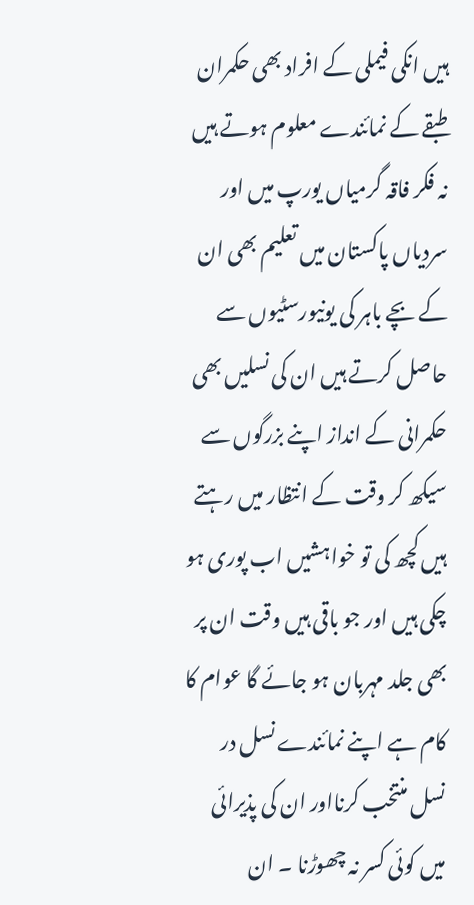ہیں انکی فیملی کے افراد بھی حکمران طبقے کے نمائندے معلوم ہوتے ہیں نہ فکر فاقہ گرمیاں یورپ میں اور سردیاں پاکستان میں تعلیم بھی ان کے بچے باہر کی یونیورسٹیوں سے حاصل کرتے ہیں ان کی نسلیں بھی حکمرانی کے انداز اپنے بزرگوں سے سیکھ کر وقت کے انتظار میں رہتے ہیں کچھ کی تو خواہشیں اب پوری ہو چکی ہیں اور جو باقی ہیں وقت ان پر بھی جلد مہربان ہو جائے گا عوام کا کام ہے اپنے نمائندے نسل در نسل منتخب کرنااور ان کی پذیرائی میں کوئی کسر نہ چھوڑنا ۔ ان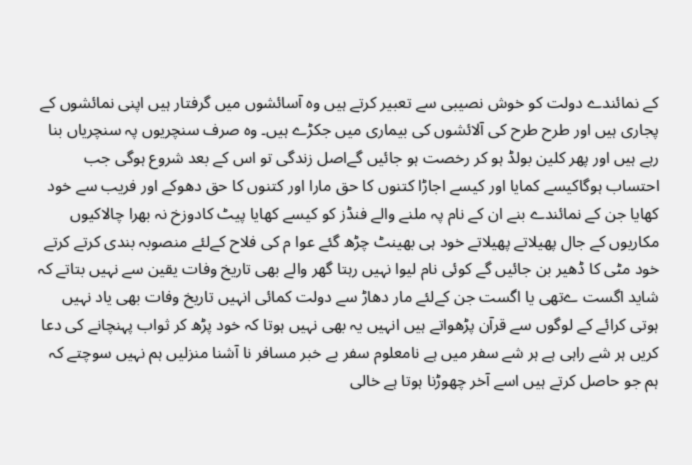کے نمائندے دولت کو خوش نصیبی سے تعبیر کرتے ہیں وہ آسائشوں میں گرفتار ہیں اپنی نمائشوں کے پجاری ہیں اور طرح طرح کی آلائشوں کی بیماری میں جکڑے ہیں۔ وہ صرف سنچریوں پہ سنچریاں بنا رہے ہیں اور پھر کلین بولڈ ہو کر رخصت ہو جائیں گےاصل زندگی تو اس کے بعد شروع ہوگی جب احتساب ہوگاکیسے کمایا اور کیسے اجاڑا کتنوں کا حق مارا اور کتنوں کا حق دھوکے اور فریب سے خود کھایا جن کے نمائندے بنے ان کے نام پہ ملنے والے فنڈز کو کیسے کھایا پیٹ کادوزخ نہ بھرا چالاکیوں مکاریوں کے جال پھیلاتے پھیلاتے خود ہی بھینٹ چڑھ گئے عوا م کی فلاح کےلئے منصوبہ بندی کرتے کرتے خود مٹی کا ڈھیر بن جائیں گے کوئی نام لیوا نہیں رہتا گھر والے بھی تاریخ وفات یقین سے نہیں بتاتے کہ شاید اگست ےتھی یا اگست جن کےلئے مار دھاڑ سے دولت کمائی انہیں تاریخ وفات بھی یاد نہیں ہوتی کرائے کے لوگوں سے قرآن پڑھواتے ہیں انہیں یہ بھی نہیں ہوتا کہ خود پڑھ کر ثواب پہنچانے کی دعا کریں ہر شے راہی ہے ہر شے سفر میں ہے نامعلوم سفر بے خبر مسافر نا آشنا منزلیں ہم نہیں سوچتے کہ ہم جو حاصل کرتے ہیں اسے آخر چھوڑنا ہوتا ہے خالی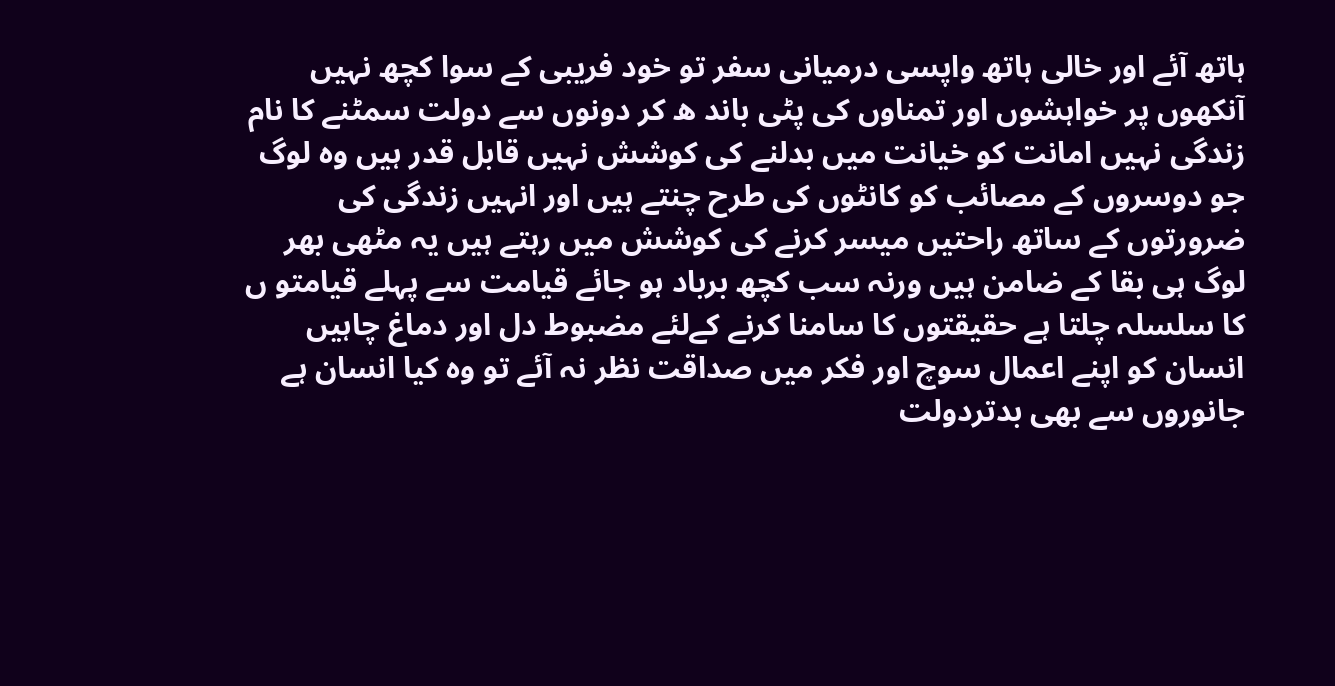ہاتھ آئے اور خالی ہاتھ واپسی درمیانی سفر تو خود فریبی کے سوا کچھ نہیں آنکھوں پر خواہشوں اور تمناوں کی پٹی باند ھ کر دونوں سے دولت سمٹنے کا نام زندگی نہیں امانت کو خیانت میں بدلنے کی کوشش نہیں قابل قدر ہیں وہ لوگ جو دوسروں کے مصائب کو کانٹوں کی طرح چنتے ہیں اور انہیں زندگی کی ضرورتوں کے ساتھ راحتیں میسر کرنے کی کوشش میں رہتے ہیں یہ مٹھی بھر لوگ ہی بقا کے ضامن ہیں ورنہ سب کچھ برباد ہو جائے قیامت سے پہلے قیامتو ں کا سلسلہ چلتا ہے حقیقتوں کا سامنا کرنے کےلئے مضبوط دل اور دماغ چاہیں انسان کو اپنے اعمال سوچ اور فکر میں صداقت نظر نہ آئے تو وہ کیا انسان ہے جانوروں سے بھی بدتردولت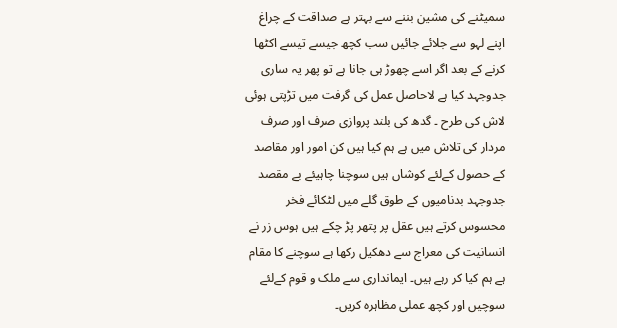سمیٹنے کی مشین بننے سے بہتر ہے صداقت کے چراغ اپنے لہو سے جلائے جائیں سب کچھ جیسے تیسے اکٹھا کرنے کے بعد اگر اسے چھوڑ ہی جانا ہے تو پھر یہ ساری جدوجہد کیا ہے لاحاصل عمل کی گرفت میں تڑپتی ہوئی لاش کی طرح ۔ گدھ کی بلند پروازی صرف اور صرف مردار کی تلاش میں ہے ہم کیا ہیں کن امور اور مقاصد کے حصول کےلئے کوشاں ہیں سوچنا چاہیئے بے مقصد جدوجہد بدنامیوں کے طوق گلے میں لٹکائے فخر محسوس کرتے ہیں عقل پر پتھر پڑ چکے ہیں ہوس زر نے انسانیت کی معراج سے دھکیل رکھا ہے سوچنے کا مقام ہے ہم کیا کر رہے ہیں۔ ایمانداری سے ملک و قوم کےلئے سوچیں اور کچھ عملی مظاہرہ کریں۔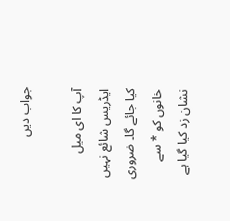جواب دیں

آپ کا ای میل ایڈریس شائع نہیں کیا جائے گا۔ ضروری خانوں کو * سے نشان زد کیا گیا ہے